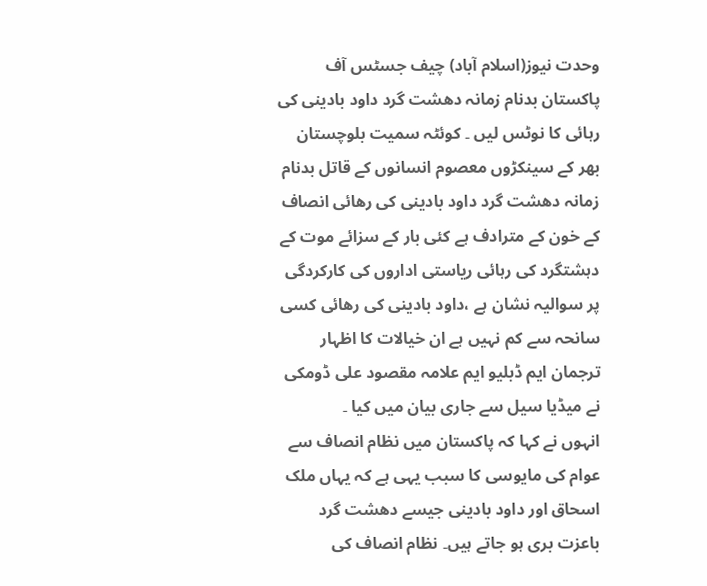وحدت نیوز(اسلام آباد) چیف جسٹس آف پاکستان بدنام زمانہ دھشت گرد داود بادینی کی رہائی کا نوٹس لیں ۔ کوئٹہ سمیت بلوچستان بھر کے سینکڑوں معصوم انسانوں کے قاتل بدنام زمانہ دھشت گرد داود بادینی کی رھائی انصاف کے خون کے مترادف ہے کئی بار کے سزائے موت کے دہشتگرد کی رہائی ریاستی اداروں کی کارکردگی پر سوالیہ نشان ہے ،داود بادینی کی رھائی کسی سانحہ سے کم نہیں ہے ان خیالات کا اظہار ترجمان ایم ڈبلیو ایم علامہ مقصود علی ڈومکی نے میڈیا سیل سے جاری بیان میں کیا ۔
انہوں نے کہا کہ پاکستان میں نظام انصاف سے عوام کی مایوسی کا سبب یہی ہے کہ یہاں ملک اسحاق اور داود بادینی جیسے دھشت گرد باعزت بری ہو جاتے ہیں۔ نظام انصاف کی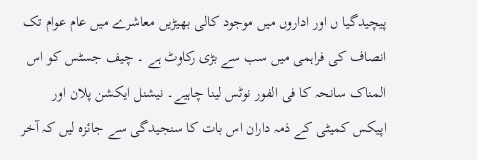پیچیدگیا ں اور اداروں میں موجود کالی بھیڑیں معاشرے میں عام عوام تک انصاف کی فراہمی میں سب سے بڑی رکاوٹ ہے ۔ چیف جسٹس کو اس المناک سانحہ کا فی الفور نوٹس لینا چاہیے۔ نیشنل ایکشن پلان اور اپیکس کمیٹی کے ذمہ داران اس بات کا سنجیدگی سے جائزہ لیں کہ آخر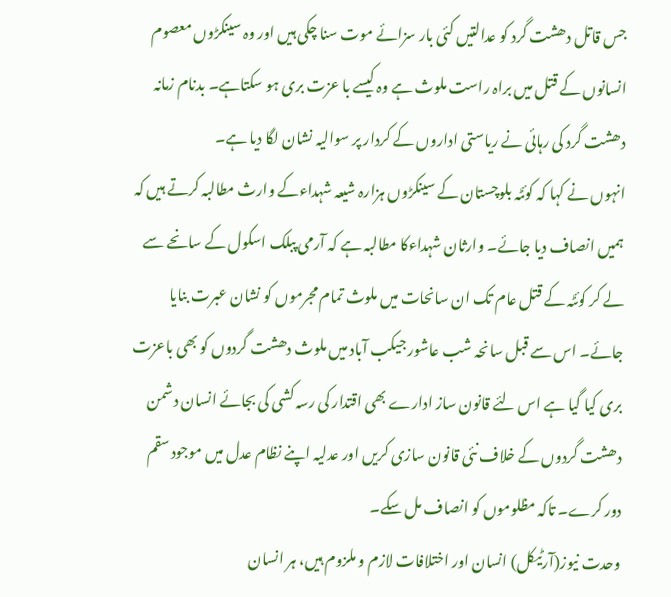جس قاتل دھشت گرد کو عدالتیں کئی بار سزائے موت سنا چکی ہیں اور وہ سینکڑوں معصوم انسانوں کے قتل میں براہ راست ملوث ہے وہ کیسے با عزت بری ہو سکتاہے۔ بدنام زمانہ دھشت گرد کی رہائی نے ریاستی اداروں کے کردار پر سوالیہ نشان لگا دیا ہے۔
انہوں نے کہا کہ کوئٹہ بلوچستان کے سینکڑوں ہزارہ شیعہ شہداءکے وارث مطالبہ کرتے ہیں کہ ہمیں انصاف دیا جائے۔ وارثان شہداءکا مطالبہ ہے کہ آرمی پبلک اسکول کے سانحے سے لے کر کوئٹہ کے قتل عام تک ان سانحات میں ملوث تمام مجرموں کو نشان عبرت بنایا جائے۔ اس سے قبل سانحہ شب عاشور جیکب آباد میں ملوث دھشت گردوں کو بھی باعزت بری کیا گیا ہے اس لئے قانون ساز ادارے بھی اقتدار کی رسہ کشی کی بجائے انسان دشمن دھشت گردوں کے خلاف نئی قانون سازی کریں اور عدلیہ اپنے نظام عدل میں موجود سقم دور کرے۔ تاکہ مظلوموں کو انصاف مل سکے۔
وحدت نیوز(آرٹیکل) انسان اور اختلافات لازم و ملزوم ہیں، ہر انسان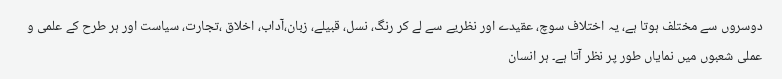دوسروں سے مختلف ہوتا ہے، یہ اختلاف سوچ، عقیدے اور نظریے سے لے کر رنگ، نسل، قبیلے، زبان،آداب، اخلاق ،تجارت، سیاست اور ہر طرح کے علمی و عملی شعبوں میں نمایاں طور پر نظر آتا ہے۔ ہر انسان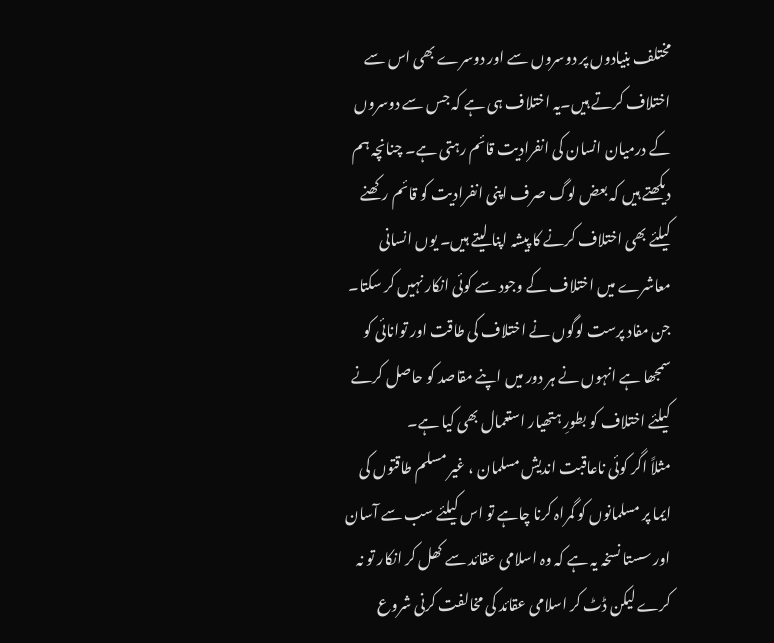مختلف بنیادوں پر دوسروں سے اور دوسرے بھی اس سے اختلاف کرتے ہیں۔یہ اختلاف ہی ہے کہ جس سے دوسروں کے درمیان انسان کی انفرادیت قائم رہتی ہے۔ چنانچہ ہم دیکھتے ہیں کہ بعض لوگ صرف اپنی انفرادیت کو قائم رکھنے کیلئے بھی اختلاف کرنے کا پیشہ اپنا لیتے ہیں۔ یوں انسانی معاشرے میں اختلاف کے وجود سے کوئی انکار نہیں کر سکتا۔ جن مفاد پرست لوگوں نے اختلاف کی طاقت اور توانائی کو سمجھا ہے انہوں نے ہر دور میں اپنے مقاصد کو حاصل کرنے کیلئے اختلاف کو بطورِ ہتھیار استعمال بھی کیا ہے۔
مثلاً اگر کوئی ناعاقبت اندیش مسلمان ، غیر مسلم طاقتوں کی ایما پر مسلمانوں کو گمراہ کرنا چاہے تو اس کیلئے سب سے آسان اور سستا نسخہ یہ ہے کہ وہ اسلامی عقائد سے کھل کر انکار تو نہ کرے لیکن ڈٹ کر اسلامی عقائد کی مخالفت کرنی شروع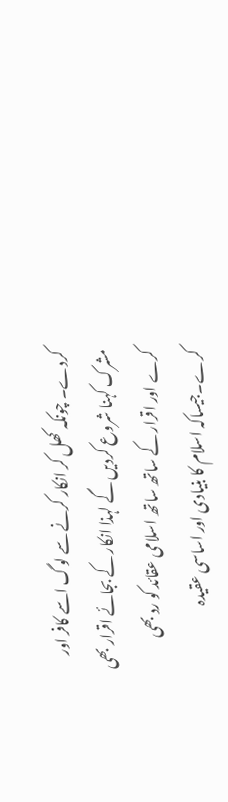کردے۔ چونکہ کھل کر انکار کرنے سے لوگ اسے کافر اور مشرک کہنا شروع کردیں گے لہذا انکار کے بجائے اقرار بھی کرے اور اقرار کے ساتھ ساتھ اسلامی عقائد کو رد بھی کرے۔جیساکہ اسلام کا بنیادی اور اساسی عقیدہ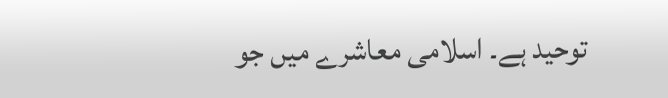توحید ہے۔ اسلامی معاشرے میں جو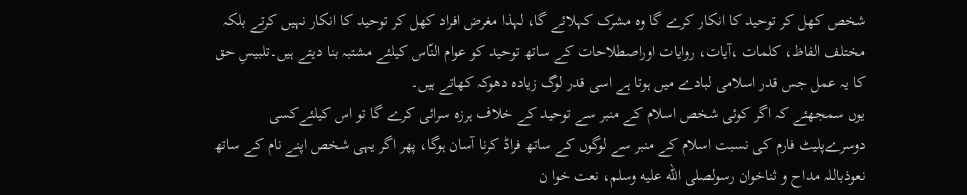شخص کھل کر توحید کا انکار کرے گا وہ مشرک کہلائے گا، لہذا مغرض افراد کھل کر توحید کا انکار نہیں کرتے بلکہ مختلف الفاظ، کلمات ،آیات، روایات اوراصطلاحات کے ساتھ توحید کو عوام النّاس کیلئے مشتبہ بنا دیتے ہیں۔تلبیسِ حق کا یہ عمل جس قدر اسلامی لبادے میں ہوتا ہے اسی قدر لوگ زیادہ دھوکہ کھاتے ہیں۔
یوں سمجھئے کہ اگر کوئی شخص اسلام کے منبر سے توحید کے خلاف ہرزہ سرائی کرے گا تو اس کیلئےکسی دوسرےپلیٹ فارم کی نسبت اسلام کے منبر سے لوگوں کے ساتھ فراڈ کرنا آسان ہوگا، پھر اگر یہی شخص اپنے نام کے ساتھ نعوذباللہ مداح و ثناخوان رسولصلى الله عليه وسلم، نعت خوا ن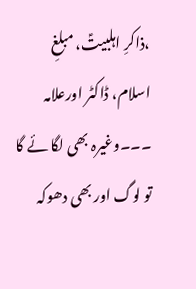،ذاکرِ اہلبیتؑ، مبلغِ اسلام، ڈاکٹر اورعلامہ ۔۔۔وغیرہ بھی لگا ئے گا تو لوگ اور بھی دھوکہ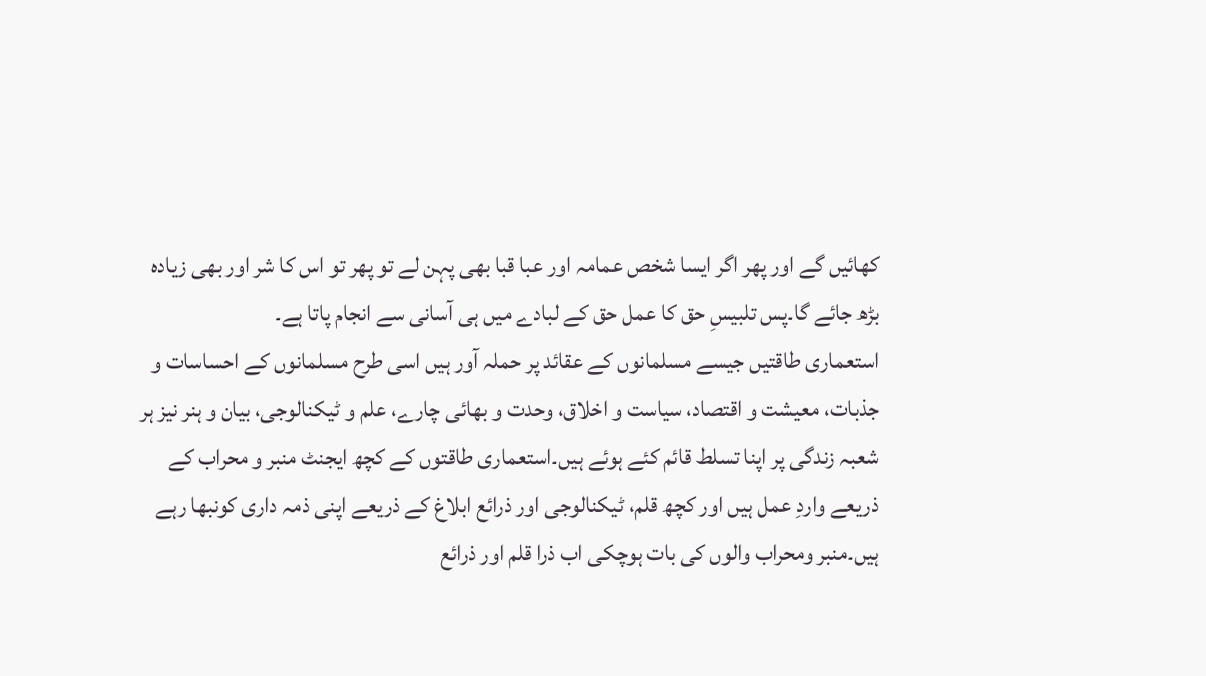کھائیں گے اور پھر اگر ایسا شخص عمامہ اور عبا قبا بھی پہن لے تو پھر تو اس کا شر اور بھی زیادہ بڑھ جائے گا۔پس تلبیسِ حق کا عمل حق کے لبادے میں ہی آسانی سے انجام پاتا ہے۔
استعماری طاقتیں جیسے مسلمانوں کے عقائد پر حملہ آور ہیں اسی طرح مسلمانوں کے احساسات و جذبات، معیشت و اقتصاد، سیاست و اخلاق، وحدت و بھائی چارے، علم و ٹیکنالوجی، بیان و ہنر نیز ہر شعبہ زندگی پر اپنا تسلط قائم کئے ہوئے ہیں۔استعماری طاقتوں کے کچھ ایجنٹ منبر و محراب کے ذریعے واردِ عمل ہیں اور کچھ قلم، ٹیکنالوجی اور ذرائع ابلاغ کے ذریعے اپنی ذمہ داری کونبھا رہے ہیں۔منبر ومحراب والوں کی بات ہوچکی اب ذرا قلم اور ذرائع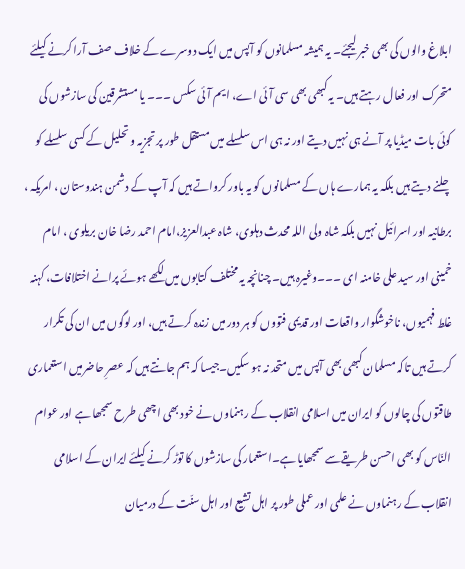ابلاغ والوں کی بھی خبر لیجئے۔ یہ ہمیشہ مسلمانوں کو آپس میں ایک دوسرے کے خلاف صف آرا کرنے کیلئے متحرک اور فعال رہتے ہیں۔ یہ کبھی بھی سی آئی اے، ایم آئی سکس ۔۔۔ یا مستشرقین کی سازشوں کی کوئی بات میڈیا پر آنے ہی نہیں دیتے اور نہ ہی اس سلسلے میں مستقل طور پر تجزیہ و تحلیل کے کسی سلسلے کو چلنے دیتے ہیں بلکہ یہ ہمارے ہاں کے مسلمانوں کو یہ باور کرواتے ہیں کہ آپ کے دشمن ہندوستان ، امریکہ ، برطانیہ اور اسرائیل نہیں بلکہ شاہ ولی اللہ محدث دہلوی، شاہ عبدالعزیز،امام احمد رضا خان بریلوی ، امام خمینی اور سید علی خامنہ ای ۔۔۔وغیرہ ہیں۔ چنانچہ یہ مختلف کتابوں میں لکھے ہوئے پرانے اختلافات، کہنہ غلط فہمیوں، ناخوشگوار واقعات اور قدیمی فتووں کو ہر دور میں زندہ کرتے ہیں، اور لوگوں میں ان کی تکرار کرتے ہیں تاکہ مسلمان کبھی بھی آپس میں متحد نہ ہو سکیں۔جیسا کہ ہم جانتے ہیں کہ عصرِ حاضرمیں استعماری طاقتوں کی چالوں کو ایران میں اسلامی انقلاب کے رہنماوں نے خود بھی اچھی طرح سمجھا ہے اور عوام النّاس کو بھی احسن طریقےسے سمجھایا ہے۔استعمار کی سازشوں کا توڑ کرنے کیلئے ایران کے اسلامی انقلاب کے رہنماوں نے علمی اور عملی طور پر اہل تشیع اور اہل سنّت کے درمیان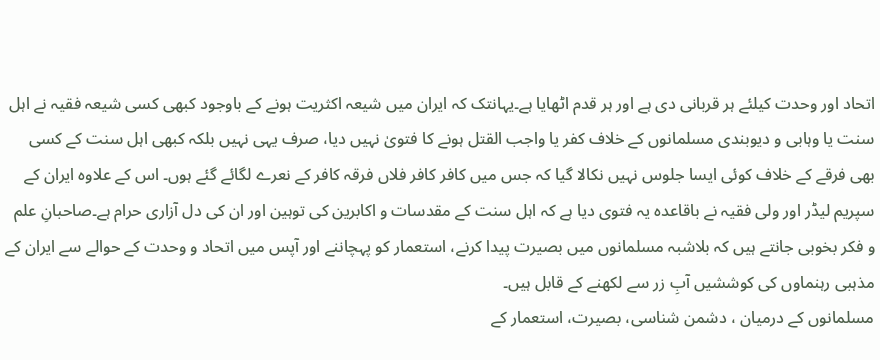اتحاد اور وحدت کیلئے ہر قربانی دی ہے اور ہر قدم اٹھایا ہے۔یہانتک کہ ایران میں شیعہ اکثریت ہونے کے باوجود کبھی کسی شیعہ فقیہ نے اہل سنت یا وہابی و دیوبندی مسلمانوں کے خلاف کفر یا واجب القتل ہونے کا فتویٰ نہیں دیا، صرف یہی نہیں بلکہ کبھی اہل سنت کے کسی بھی فرقے کے خلاف کوئی ایسا جلوس نہیں نکالا گیا کہ جس میں کافر کافر فلاں فرقہ کافر کے نعرے لگائے گئے ہوں۔ اس کے علاوہ ایران کے سپریم لیڈر اور ولی فقیہ نے باقاعدہ یہ فتوی دیا ہے کہ اہل سنت کے مقدسات و اکابرین کی توہین اور ان کی دل آزاری حرام ہے۔صاحبانِ علم و فکر بخوبی جانتے ہیں کہ بلاشبہ مسلمانوں میں بصیرت پیدا کرنے، استعمار کو پہچاننے اور آپس میں اتحاد و وحدت کے حوالے سے ایران کے مذہبی رہنماوں کی کوششیں آبِ زر سے لکھنے کے قابل ہیں۔
مسلمانوں کے درمیان ، دشمن شناسی، بصیرت، استعمار کے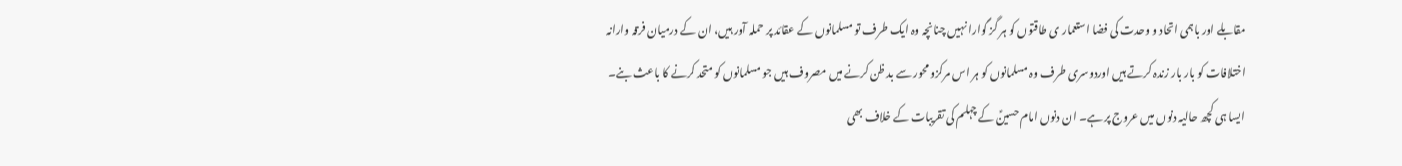مقابلے اور باہمی اتحاد و وحدت کی فضا استعمار ی طاقتوں کو ہر گز گوارا نہیں چنانچہ وہ ایک طرف تو مسلمانوں کے عقائد پر حملہ آور ہیں، ان کے درمیان فرقہ وارانہ اختلافات کو بار بار زندہ کرتے ہیں اوردوسری طرف وہ مسلمانوں کو ہر اس مرکزو محور سے بد ظن کرنے میں مصروف ہیں جو مسلمانوں کو متحد کرنے کا باعث بنے۔
ایسا ہی کچھ حالیہ دنوں میں عروج پر ہے۔ ان دنوں امام حسینؑ کے چہلم کی تقریبات کے خلاف بھی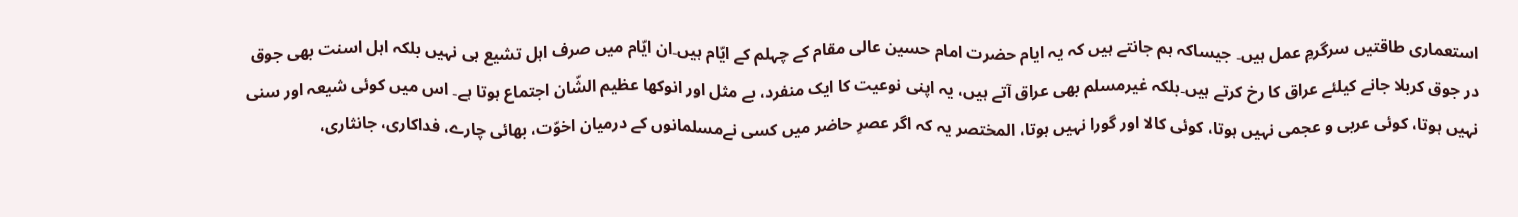استعماری طاقتیں سرگرمِ عمل ہیں۔ جیساکہ ہم جانتے ہیں کہ یہ ایام حضرت امام حسین عالی مقام کے چہلم کے ایّام ہیں۔ان ایّام میں صرف اہل تشیع ہی نہیں بلکہ اہل اسنت بھی جوق در جوق کربلا جانے کیلئے عراق کا رخ کرتے ہیں۔بلکہ غیرمسلم بھی عراق آتے ہیں، یہ اپنی نوعیت کا ایک منفرد، بے مثل اور انوکھا عظیم الشّان اجتماع ہوتا ہے۔ اس میں کوئی شیعہ اور سنی نہیں ہوتا، کوئی عربی و عجمی نہیں ہوتا، کوئی کالا اور گورا نہیں ہوتا، المختصر یہ کہ اگر عصرِ حاضر میں کسی نےمسلمانوں کے درمیان اخوّت، بھائی چارے، فداکاری، جانثاری،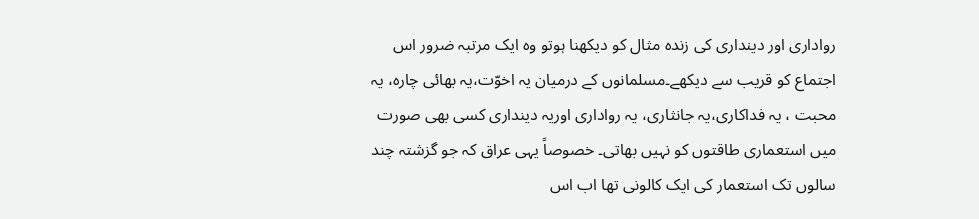رواداری اور دینداری کی زندہ مثال کو دیکھنا ہوتو وہ ایک مرتبہ ضرور اس اجتماع کو قریب سے دیکھے۔مسلمانوں کے درمیان یہ اخوّت،یہ بھائی چارہ، یہ محبت ، یہ فداکاری،یہ جانثاری، یہ رواداری اوریہ دینداری کسی بھی صورت میں استعماری طاقتوں کو نہیں بھاتی۔ خصوصاً یہی عراق کہ جو گزشتہ چند سالوں تک استعمار کی ایک کالونی تھا اب اس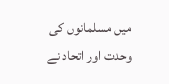میں مسلمانوں کی وحدت اور اتحاد نے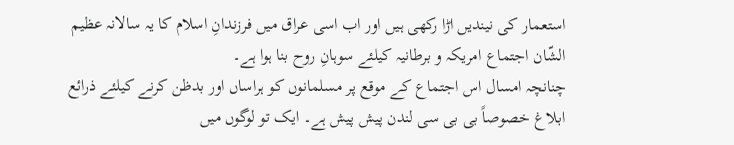استعمار کی نیندیں اڑا رکھی ہیں اور اب اسی عراق میں فرزندانِ اسلام کا یہ سالانہ عظیم الشّان اجتماع امریکہ و برطانیہ کیلئے سوہانِ روح بنا ہوا ہے۔
چنانچہ امسال اس اجتماع کے موقع پر مسلمانوں کو ہراساں اور بدظن کرنے کیلئے ذرائع ابلاغ خصوصاً بی بی سی لندن پیش پیش ہے۔ ایک تو لوگوں میں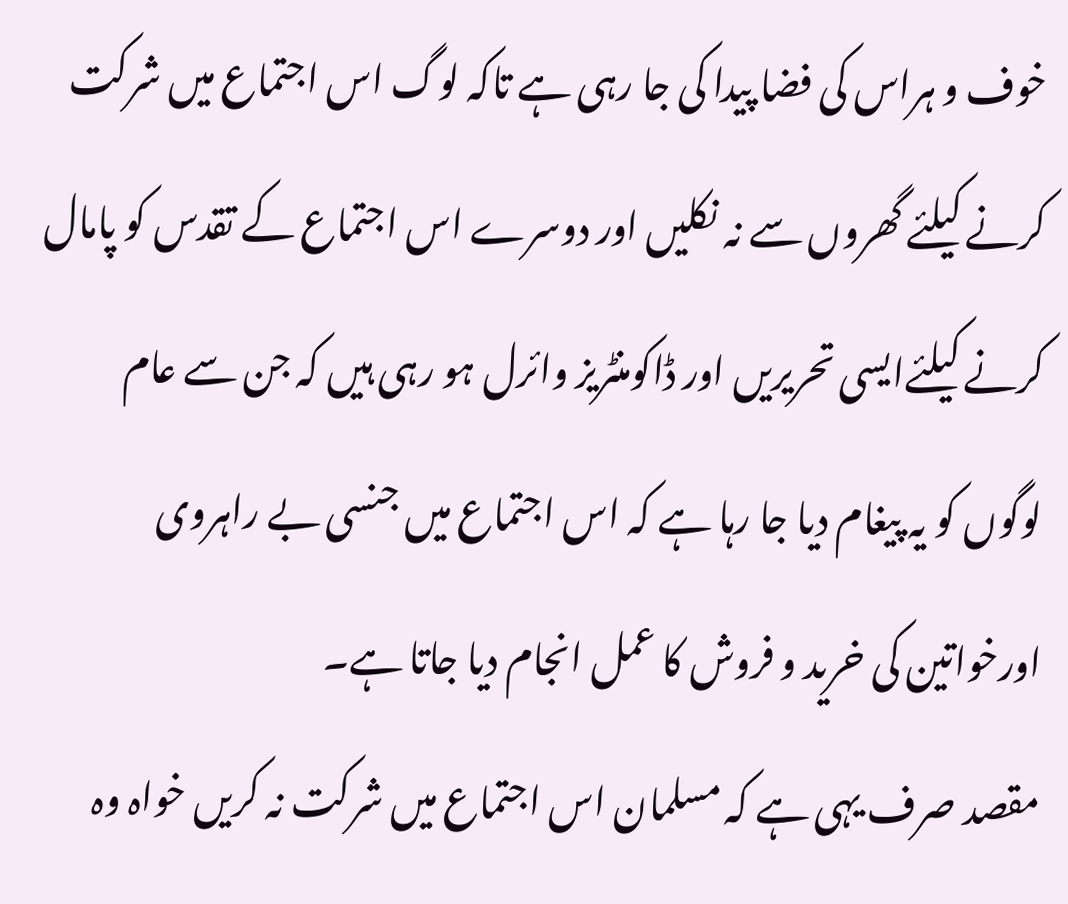خوف و ہراس کی فضا پیدا کی جا رہی ہے تاکہ لوگ اس اجتماع میں شرکت کرنے کیلئے گھروں سے نہ نکلیں اور دوسرے اس اجتماع کے تقدس کو پامال کرنے کیلئےایسی تحریریں اور ڈاکومنٹریز وائرل ہو رہی ہیں کہ جن سے عام لوگوں کو یہ پیغام دیا جا رہا ہے کہ اس اجتماع میں جنسی بے راہروی اورخواتین کی خرید و فروش کا عمل انجام دیا جاتا ہے۔
مقصد صرف یہی ہے کہ مسلمان اس اجتماع میں شرکت نہ کریں خواہ وہ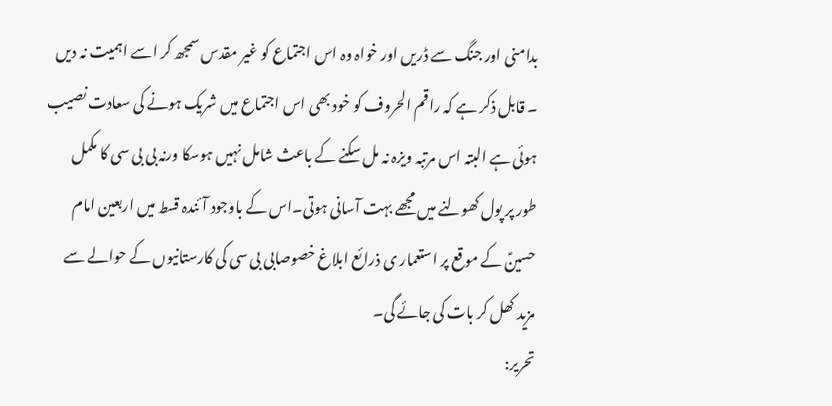بدامنی اور جنگ سے ڈریں اور خواہ وہ اس اجتماع کو غیر مقدس سمجھ کر اسے اہمیت نہ دیں ۔ قابل ذکر ہے کہ راقم الحروف کو خود بھی اس اجتماع میں شریک ہونے کی سعادت نصیب ہوئی ہے البتہ اس مرتبہ ویزہ نہ مل سکنے کے باعث شامل نہیں ہوسکا ورنہ بی بی سی کا مکمل طور پر پول کھولنے میں مجھے بہت آسانی ہوتی۔اس کے باوجود آئندہ قسط میں اربعین امام حسینؑ کے موقع پر استعمار ی ذرائع ابلاغ خصوصابی بی سی کی کارستانیوں کے حوالے سے مزید کھل کر بات کی جائے گی۔
تحریر: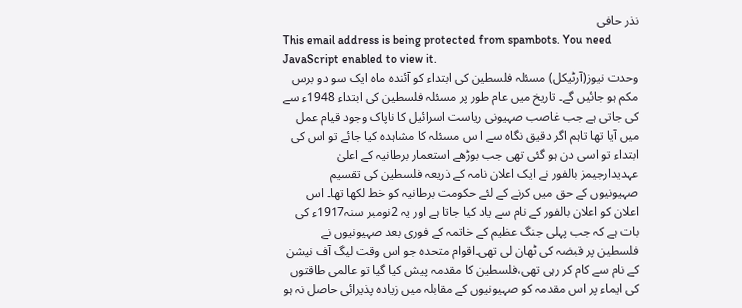نذر حافی
This email address is being protected from spambots. You need JavaScript enabled to view it.
وحدت نیوز(آرٹیکل) مسئلہ فلسطین کی ابتداء کو آئندہ ماہ ایک سو دو برس مکم ہو جائیں گے۔ تاریخ میں عام طور پر مسئلہ فلسطین کی ابتداء 1948ء سے کی جاتی ہے جب غاصب صہیونی ریاست اسرائیل کا ناپاک وجود قیام عمل میں آیا تھا تاہم اگر دقیق نگاہ سے ا س مسئلہ کا مشاہدہ کیا جائے تو اس کی ابتداء تو اسی دن ہو گئی تھی جب بوڑھے استعمار برطانیہ کے اعلیٰ عہدیدارجیمز بالفور نے ایک اعلان نامہ کے ذریعہ فلسطین کی تقسیم صہیونیوں کے حق میں کرنے کے لئے حکومت برطانیہ کو خط لکھا تھا۔ اس اعلان کو اعلان بالفور کے نام سے یاد کیا جاتا ہے اور یہ 2نومبر سنہ1917ء کی بات ہے کہ جب پہلی جنگ عظیم کے خاتمہ کے فوری بعد صہیونیوں نے فلسطین پر قبضہ کی ٹھان لی تھی۔اقوام متحدہ جو اس وقت لیگ آف نیشن کے نام سے کام کر رہی تھی،فلسطین کا مقدمہ پیش کیا گیا تو عالمی طاقتوں کی ایماء پر اس مقدمہ کو صہیونیوں کے مقابلہ میں زیادہ پذیرائی حاصل نہ ہو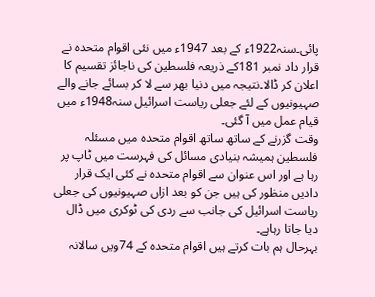پائی۔سنہ1922ء کے بعد 1947ء میں نئی اقوام متحدہ نے قرار داد نمبر 181کے ذریعہ فلسطین کی ناجائز تقسیم کا اعلان کر ڈالا۔نتیجہ میں دنیا بھر سے لا کر بسائے جانے والے صہیونیوں کے لئے جعلی ریاست اسرائیل سنہ1948ء میں قیام عمل میں آ گئی۔
وقت گزرنے کے ساتھ ساتھ اقوام متحدہ میں مسئلہ فلسطین ہمیشہ بنیادی مسائل کی فہرست میں ٹاپ پر رہا ہے اور اس عنوان سے اقوام متحدہ نے کئی ایک قرار دادیں منظور کی ہیں جن کو بعد ازاں صہیونیوں کی جعلی ریاست اسرائیل کی جانب سے ردی کی ٹوکری میں ڈال دیا جاتا رہاہے۔
بہرحال ہم بات کرتے ہیں اقوام متحدہ کے 74ویں سالانہ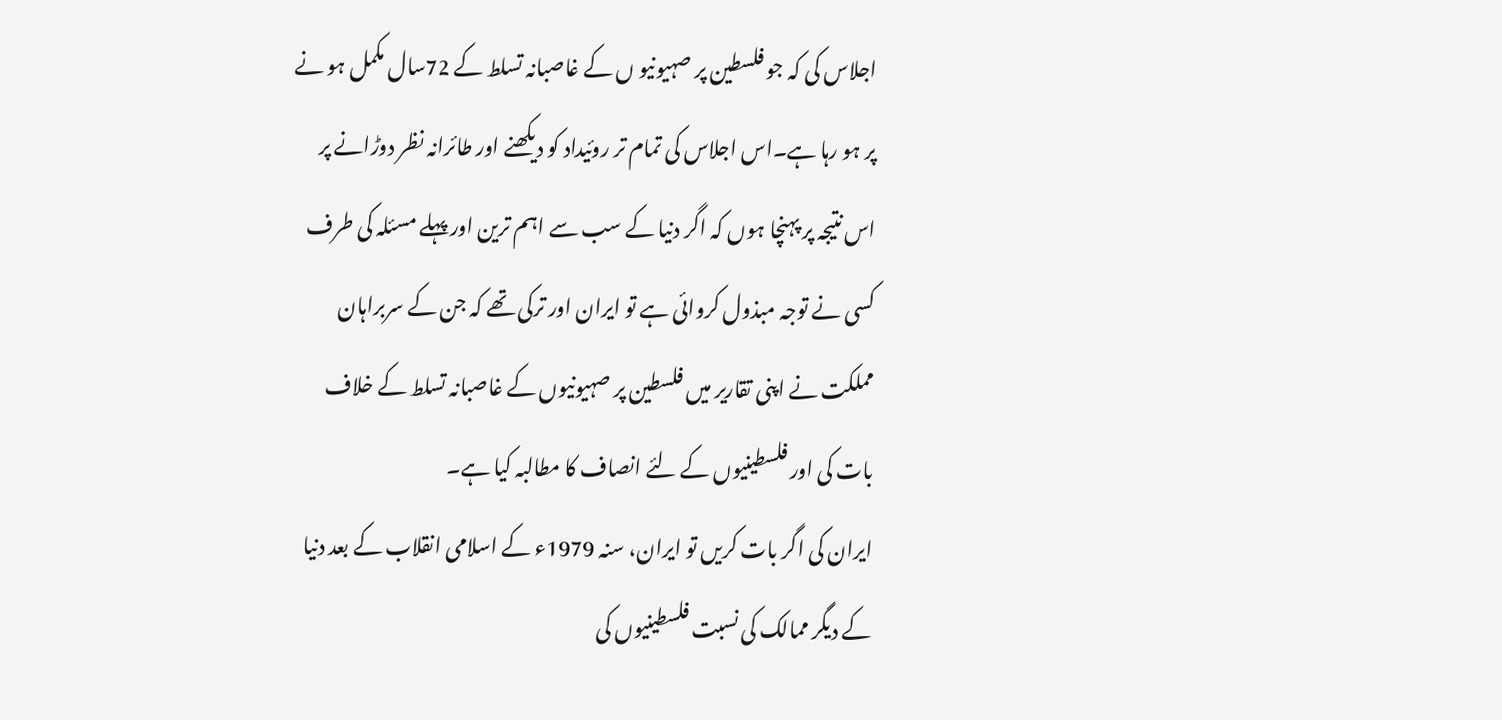اجلاس کی کہ جو فلسطین پر صہیونیو ں کے غاصبانہ تسلط کے 72سال مکمل ہو نے پر ہو رہا ہے۔اس اجلاس کی تمام تر روئیداد کو دیکھنے اور طائرانہ نظر دوڑانے پر اس نتیجہ پر پہنچا ہوں کہ اگر دنیا کے سب سے اہم ترین اور پہلے مسئلہ کی طرف کسی نے توجہ مبذول کروائی ہے تو ایران اور ترکی تھے کہ جن کے سربراہان مملکت نے اپنی تقاریر میں فلسطین پر صہیونیوں کے غاصبانہ تسلط کے خلاف بات کی اور فلسطینیوں کے لئے انصاف کا مطالبہ کیا ہے۔
ایران کی اگر بات کریں تو ایران، سنہ 1979ء کے اسلامی انقلاب کے بعد دنیا کے دیگر ممالک کی نسبت فلسطینیوں کی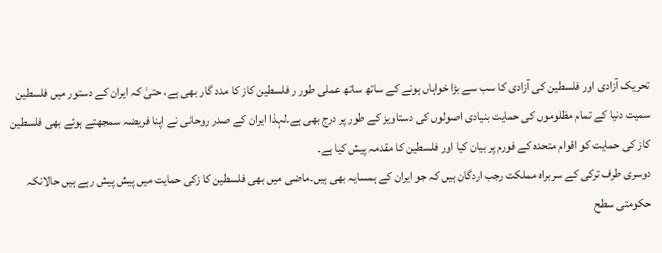تحریک آزادی اور فلسطین کی آزادی کا سب سے بڑا خواہاں ہونے کے ساتھ ساتھ عملی طور ر فلسطین کاز کا مدد گار بھی ہے، حتیٰ کہ ایران کے دستور میں فلسطین سمیت دنیا کے تمام مظلوموں کی حمایت بنیادی اصولوں کی دستاویز کے طور پر درج بھی ہے۔لہذا ایران کے صدر روحانی نے اپنا فریضہ سمجھتے ہوئے بھی فلسطین کاز کی حمایت کو اقوام متحدہ کے فورم پر بیان کیا اور فلسطین کا مقدمہ پیش کیا ہے۔
دوسری طرف ترکی کے سربراہ مملکت رجب اردگان ہیں کہ جو ایران کے ہمسایہ بھی ہیں۔ماضی میں بھی فلسطین کا زکی حمایت میں پیش پیش رہے ہیں حالانکہ حکومتی سطح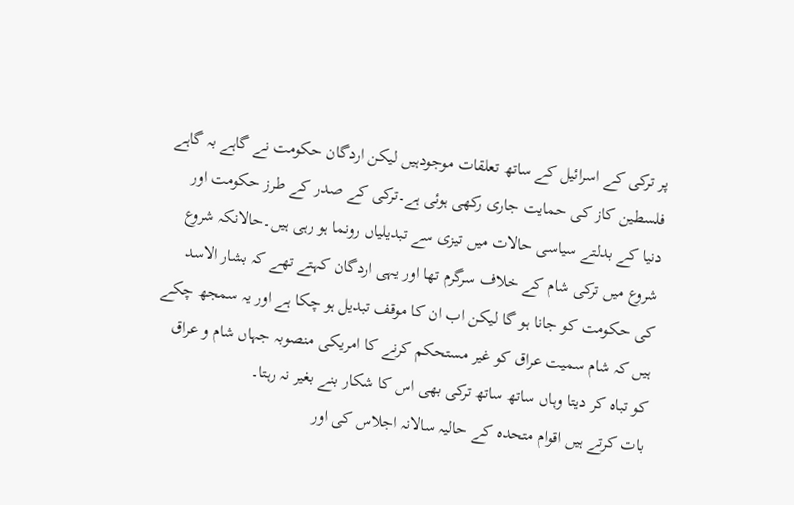پر ترکی کے اسرائیل کے ساتھ تعلقات موجودہیں لیکن اردگان حکومت نے گاہے بہ گاہے فلسطین کاز کی حمایت جاری رکھی ہوئی ہے۔ترکی کے صدر کے طرز حکومت اور دنیا کے بدلتے سیاسی حالات میں تیزی سے تبدیلیاں رونما ہو رہی ہیں۔حالانکہ شروع شروع میں ترکی شام کے خلاف سرگرم تھا اور یہی اردگان کہتے تھے کہ بشار الاسد کی حکومت کو جانا ہو گا لیکن اب ان کا موقف تبدیل ہو چکا ہے اور یہ سمجھ چکے ہیں کہ شام سمیت عراق کو غیر مستحکم کرنے کا امریکی منصوبہ جہاں شام و عراق کو تباہ کر دیتا وہاں ساتھ ساتھ ترکی بھی اس کا شکار بنے بغیر نہ رہتا۔
بات کرتے ہیں اقوام متحدہ کے حالیہ سالانہ اجلاس کی اور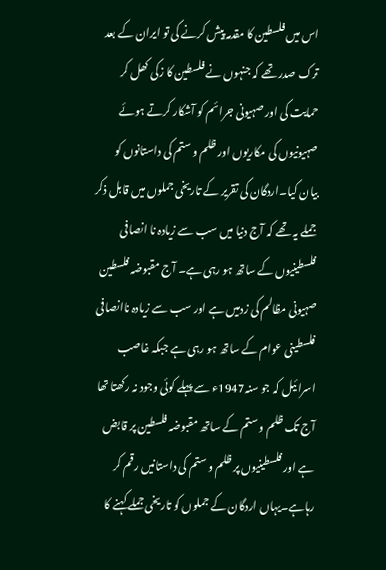اس میں فلسطین کا مقدمہ پیش کرنے کی تو ایران کے بعد ترک صدر تھے کہ جنہوں نے فلسطین کا زکی کھل کر حمایت کی اور صہیونی جرائم کو آشکار کرتے ہوئے صہیونیوں کی مکاریوں اور ظلم و ستم کی داستانوں کو بیان کیا۔اردگان کی تقریر کے تاریخی جملوں میں قابل ذکر جملے یہ تھے کہ آج دنیا میں سب سے زیادہ نا انصافی فلسطینیوں کے ساتھ ہو رہی ہے۔ آج مقبوضہ فلسطین صہیونی مظالم کی زدمیں ہے اور سب سے زیادہ ناانصافی فلسطینی عوام کے ساتھ ہو رہی ہے جبکہ غاصب اسرائیل کہ جو سنہ1947ء سے پہلے کوئی وجود نہ رکھتا تھا آج تک ظلم و ستم کے ساتھ مقبوضہ فلسطین پر قابض ہے اور فلسطینیوں پر ظلم و ستم کی داستانیں رقم کر رہاہے۔یہاں اردگان کے جملوں کو تاریخی جملے کہنے کا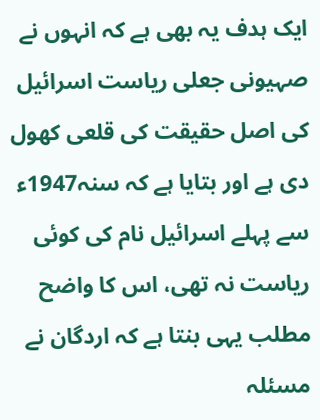ایک ہدف یہ بھی ہے کہ انہوں نے صہیونی جعلی ریاست اسرائیل کی اصل حقیقت کی قلعی کھول دی ہے اور بتایا ہے کہ سنہ1947ء سے پہلے اسرائیل نام کی کوئی ریاست نہ تھی، اس کا واضح مطلب یہی بنتا ہے کہ اردگان نے مسئلہ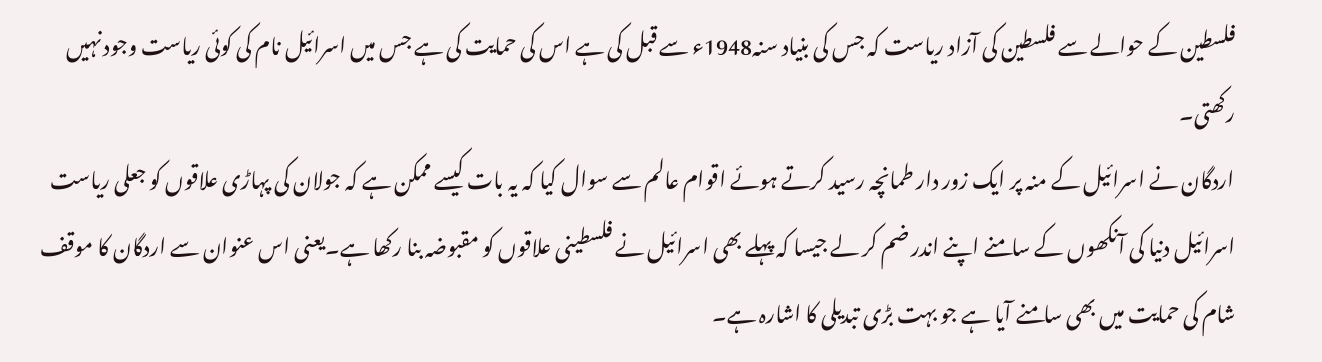فلسطین کے حوالے سے فلسطین کی آزاد ریاست کہ جس کی بنیاد سنہ1948ء سے قبل کی ہے اس کی حمایت کی ہے جس میں اسرائیل نام کی کوئی ریاست وجود نہیں رکھتی۔
اردگان نے اسرائیل کے منہ پر ایک زور دار طمانچہ رسید کرتے ہوئے اقوام عالم سے سوال کیا کہ یہ بات کیسے ممکن ہے کہ جولان کی پہاڑی علاقوں کو جعلی ریاست اسرائیل دنیا کی آنکھوں کے سامنے اپنے اندر ضم کر لے جیسا کہ پہلے بھی اسرائیل نے فلسطینی علاقوں کو مقبوضہ بنا رکھا ہے۔یعنی اس عنوان سے اردگان کا موقف شام کی حمایت میں بھی سامنے آیا ہے جو بہت بڑی تبدیلی کا اشارہ ہے۔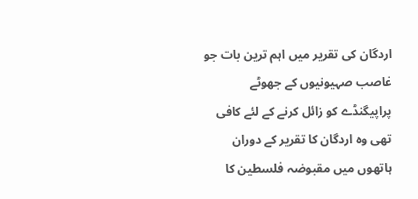اردگان کی تقریر میں اہم ترین بات جو غاصب صہیونیوں کے جھوٹے پراپیگنڈے کو زائل کرنے کے لئے کافی تھی وہ اردگان کا تقریر کے دوران ہاتھوں میں مقبوضہ فلسطین کا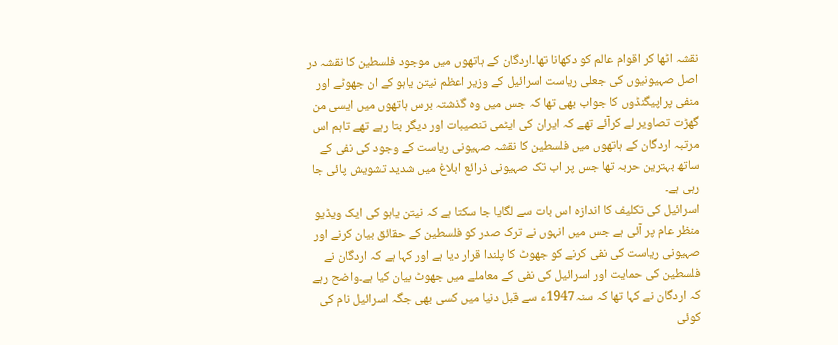نقشہ اٹھا کر اقوام عالم کو دکھانا تھا۔اردگان کے ہاتھوں میں موجود فلسطین کا نقشہ در اصل صہیونیوں کی جعلی ریاست اسرائیل کے وزیر اعظم نیتن یاہو کے ان جھوٹے اور منفی پراپیگنڈوں کا جواب بھی تھا کہ جس میں وہ گذشتہ برس ہاتھوں میں ایسی من گھڑت تصاویر لے کرآئے تھے کہ ایران کی ایٹمی تنصیبات اور دیگر بتا رہے تھے تاہم اس مرتبہ اردگان کے ہاتھوں میں فلسطین کا نقشہ صہیونی ریاست کے وجود کی نفی کے ساتھ بہترین حربہ تھا جس پر اب تک صہیونی ذرائع ابلاغ میں شدید تشویش پائی جا رہی ہے۔
اسرائیل کی تکلیف کا اندازہ اس بات سے لگایا جا سکتا ہے کہ نیتن یاہو کی ایک ویڈیو منظر عام پر آئی ہے جس میں انہوں نے ترک صدر کو فلسطین کے حقائق بیان کرنے اور صہیونی ریاست کی نفی کرنے کو جھوٹ کا پلندا قرار دیا ہے اور کہا ہے کہ اردگان نے فلسطین کی حمایت اور اسرائیل کی نفی کے معاملے میں جھوٹ بیان کیا ہے۔واضح رہے کہ اردگان نے کہا تھا کہ سنہ1947ء سے قبل دنیا میں کسی بھی جگہ اسرائیل نام کی کوئی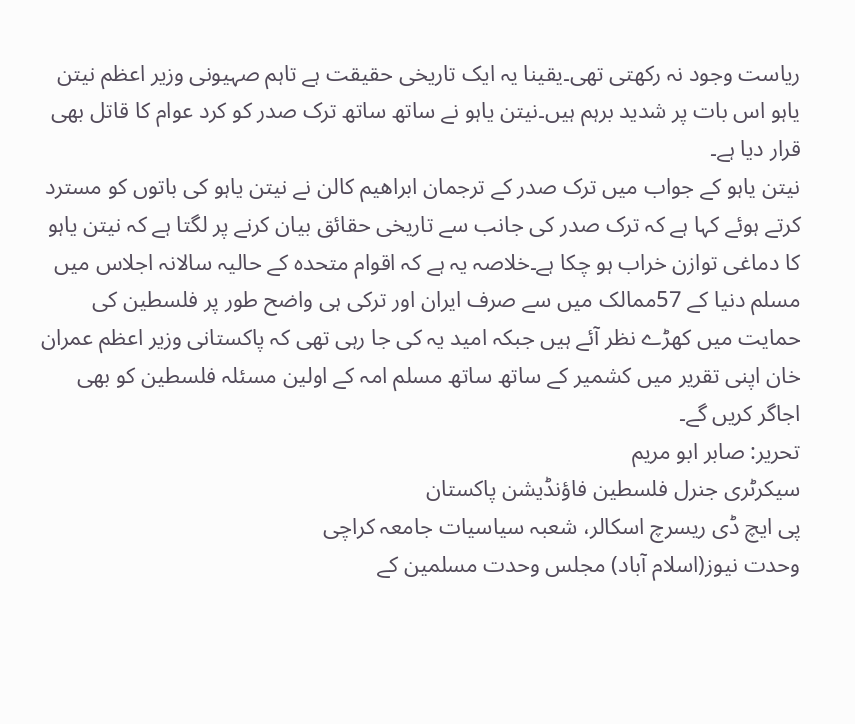ریاست وجود نہ رکھتی تھی۔یقینا یہ ایک تاریخی حقیقت ہے تاہم صہیونی وزیر اعظم نیتن یاہو اس بات پر شدید برہم ہیں۔نیتن یاہو نے ساتھ ساتھ ترک صدر کو کرد عوام کا قاتل بھی قرار دیا ہے۔
نیتن یاہو کے جواب میں ترک صدر کے ترجمان ابراھیم کالن نے نیتن یاہو کی باتوں کو مسترد کرتے ہوئے کہا ہے کہ ترک صدر کی جانب سے تاریخی حقائق بیان کرنے پر لگتا ہے کہ نیتن یاہو کا دماغی توازن خراب ہو چکا ہے۔خلاصہ یہ ہے کہ اقوام متحدہ کے حالیہ سالانہ اجلاس میں مسلم دنیا کے 57ممالک میں سے صرف ایران اور ترکی ہی واضح طور پر فلسطین کی حمایت میں کھڑے نظر آئے ہیں جبکہ امید یہ کی جا رہی تھی کہ پاکستانی وزیر اعظم عمران خان اپنی تقریر میں کشمیر کے ساتھ ساتھ مسلم امہ کے اولین مسئلہ فلسطین کو بھی اجاگر کریں گے۔
تحریر: صابر ابو مریم
سیکرٹری جنرل فلسطین فاؤنڈیشن پاکستان
پی ایچ ڈی ریسرچ اسکالر، شعبہ سیاسیات جامعہ کراچی
وحدت نیوز(اسلام آباد) مجلس وحدت مسلمین کے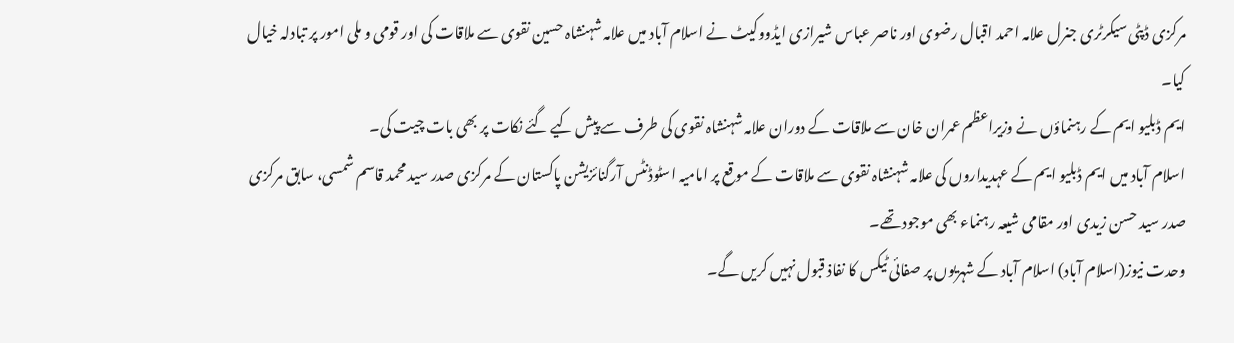مرکزی ڈپٹی سیکرٹری جنرل علامہ احمد اقبال رضوی اور ناصر عباس شیرازی ایڈووکیٹ نے اسلام آباد میں علامہ شہنشاہ حسین نقوی سے ملاقات کی اور قومی و ملی امور پر تبادلہ خیال کیا۔
ایم ڈبلیو ایم کے رہنماؤں نے وزیراعظم عمران خان سے ملاقات کے دوران علامہ شہنشاہ نقوی کی طرف سے پیش کیے گئے نکات پر بھی بات چیت کی۔
اسلام آباد میں ایم ڈبلیو ایم کے عہدیداروں کی علامہ شہنشاہ نقوی سے ملاقات کے موقع پر امامیہ اسٹوڈنٹس آرگنائزیشن پاکستان کے مرکزی صدر سید محمد قاسم شمسی، سابق مرکزی صدر سید حسن زیدی اور مقامی شیعہ رہنماء بھی موجود تھے۔
وحدت نیوز(اسلام آباد) اسلام آباد کے شہریوں پر صفائی ٹیکس کا نفاذ قبول نہیں کریں گے۔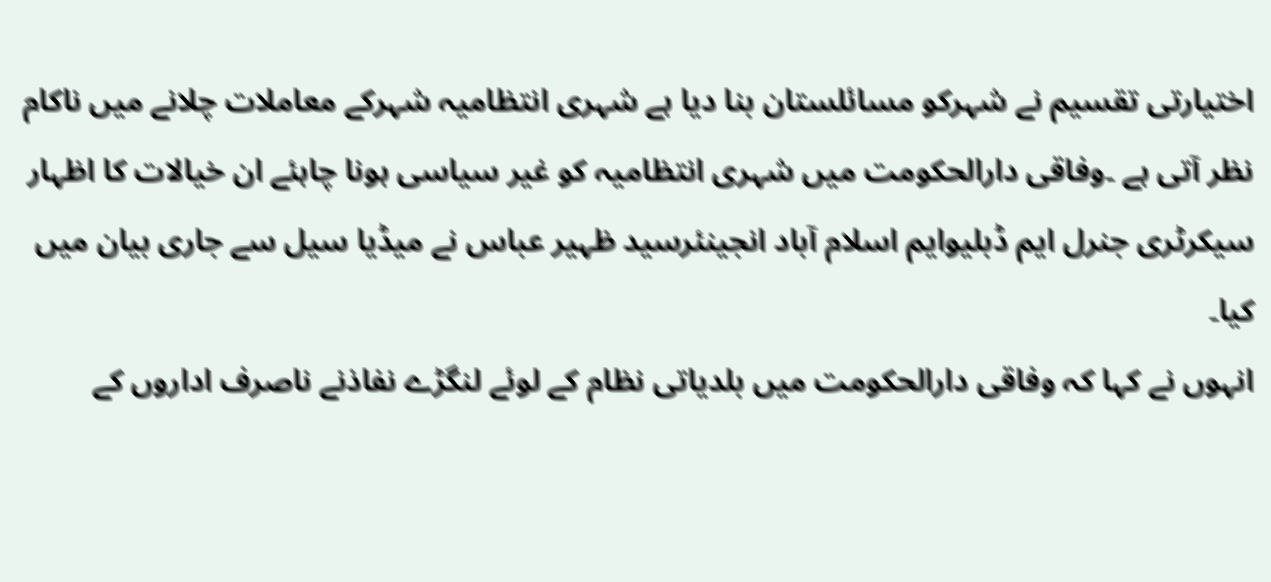اختیارتی تقسیم نے شہرکو مسائلستان بنا دیا ہے شہری انتظامیہ شہرکے معاملات چلانے میں ناکام نظر آتی ہے ۔وفاقی دارالحکومت میں شہری انتظامیہ کو غیر سیاسی ہونا چاہئے ان خیالات کا اظہار سیکرٹری جنرل ایم ڈبلیوایم اسلام آباد انجینئرسید ظہیر عباس نے میڈیا سیل سے جاری بیان میں کیا۔
انہوں نے کہا کہ وفاقی دارالحکومت میں بلدیاتی نظام کے لوئے لنگڑے نفاذنے ناصرف اداروں کے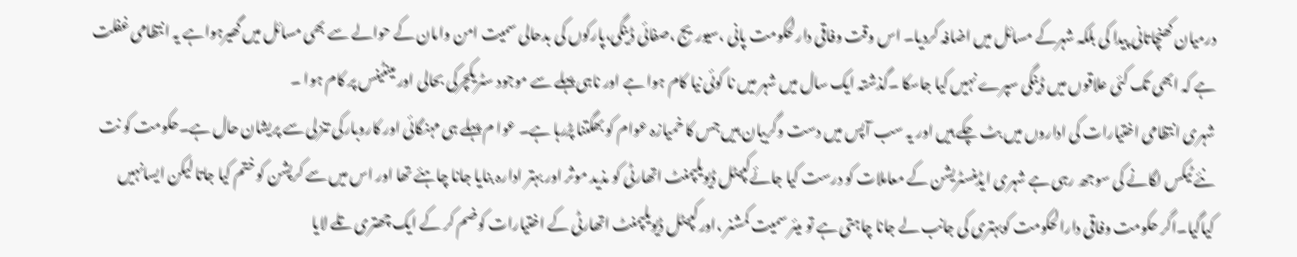درمیان کھنچاتانی پیدا کی بلکہ شہرکے مسائل میں اضافہ کردیا۔ اس وقت وفاقی دارلحکومت پانی ،سیوریج ،صفائی ڈینگی،پارکوں کی بدحالی سمیت امن وامان کے حوالے سے بھی مسائل میں گھیرہواہے یہ انتظامی غفلت ہے کہ ابھی تک کئی علاقوں میں ڈینگی سپرے نہیں کیا جاسکا ۔گذشتہ ایک سال میں شہر میں نا کوئی نیا کام ہوا ہے اور ناہی پہلے سے موجود سٹریکچرکی بحالی اور مینٹینس پر کام ہوا ۔
شہری انتظامی اختیارات کی اداروں میں بٹ چکے ہیں اور یہ سب آپس میں دست وگریبان ہیں جس کا خمیازہ عوام کو بھگتنا پڑرہا ہے۔ عوا م پہلے ہی مہنگائی اور کاروبارکی تنزلی سے پریشان حال ہے۔حکومت کو نت نئے ٹیکس لگانے کی سوجھ رہی ہے شہری ایڈمنسٹریشن کے معاملات کو درست کیا جائےکپیٹل ڈیویلپمنٹ اتھارٹی کو مذید موثر اور بہتر ادارہ بنایا جانا چاہئے تھا اور اس میں سے کرپشن کو ختم کیا جاتا لیکن ایسانہیں کیاگیا۔اگر حکومت وفاقی دارالحکومت کوبہتری کی جانب لے جانا چاہتی ہے تو میئر سمیت کمشنر ،اور کپیٹل ڈیویلپمنٹ اتھارٹی کے اختیارات کوضم کر کے ایک چھتری تلے لایا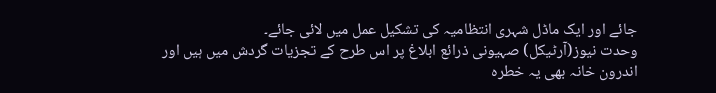جائے اور ایک ماڈل شہری انتظامیہ کی تشکیل عمل میں لائی جائے۔
وحدت نیوز(آرٹیکل) صہیونی ذرائع ابلاغ پر اس طرح کے تجزیات گردش میں ہیں اور اندرون خانہ بھی یہ خطرہ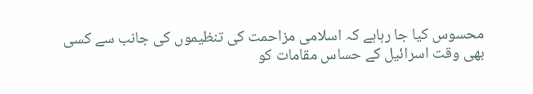محسوس کیا جا رہاہے کہ اسلامی مزاحمت کی تنظیموں کی جانب سے کسی بھی وقت اسرائیل کے حساس مقامات کو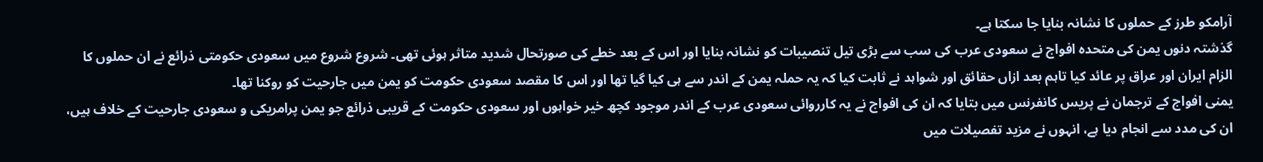آرامکو طرز کے حملوں کا نشانہ بنایا جا سکتا ہے۔
گذشتہ دنوں یمن کی متحدہ افواج نے سعودی عرب کی سب سے بڑی تیل تنصیبات کو نشانہ بنایا اور اس کے بعد خطے کی صورتحال شدید متاثر ہوئی تھی۔ شروع شروع میں سعودی حکومتی ذرائع نے ان حملوں کا الزام ایران اور عراق پر عائد کیا تاہم بعد ازاں حقائق اور شواہد نے ثابت کیا کہ یہ حملہ یمن کے اندر سے ہی کیا گیا تھا اور اس کا مقصد سعودی حکومت کو یمن میں جارحیت کو روکنا تھا۔
یمنی افواج کے ترجمان نے پریس کانفرنس میں بتایا کہ ان کی افواج نے یہ کارروائی سعودی عرب کے اندر موجود کچھ خیر خواہوں اور سعودی حکومت کے قریبی ذرائع جو یمن پرامریکی و سعودی جارحیت کے خلاف ہیں، ان کی مدد سے انجام دیا ہے، انہوں نے مزید تفصیلات میں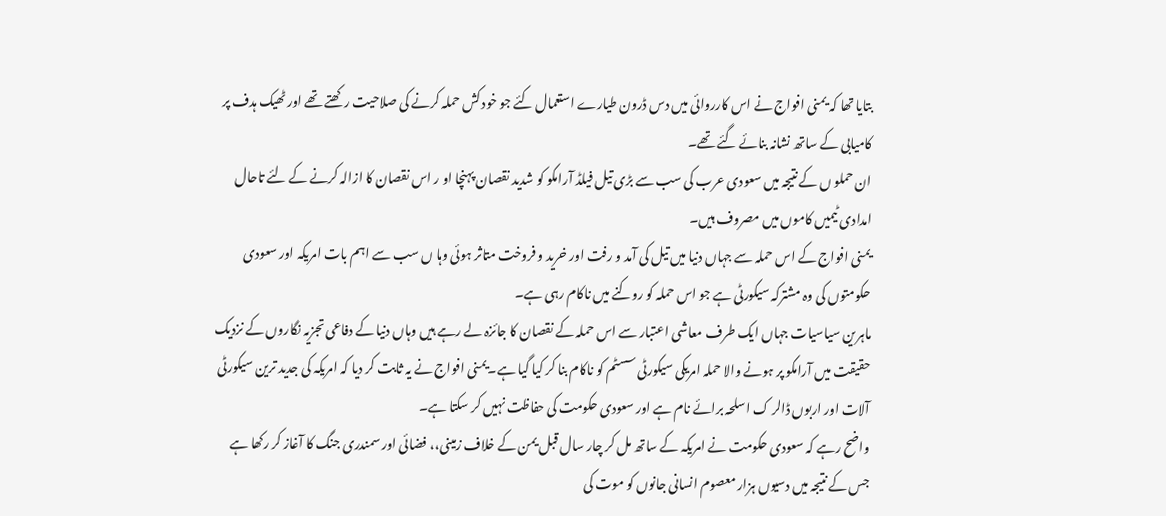بتایا تھا کہ یمنی افواج نے اس کارروائی میں دس ڈرون طیارے استعمال کئے جو خود کش حملہ کرنے کی صلاحیت رکھتے تھے اور ٹھیک ہدف پر کامیابی کے ساتھ نشانہ بنائے گئے تھے۔
ان حملو ں کے نتیجہ میں سعودی عرب کی سب سے بڑی تیل فیلڈ آرامکو کو شدید نقصان پہنچا او ر اس نقصان کا ازالہ کرنے کے لئے تاحال امدادی ٹیمیں کاموں میں مصروف ہیں۔
یمنی افواج کے اس حملہ سے جہاں دنیا میں تیل کی آمد و رفت اور خرید و فروخت متاثر ہوئی وہا ں سب سے اہم بات امریکہ اور سعودی حکومتوں کی وہ مشترکہ سیکورٹی ہے جو اس حملہ کو روکنے میں ناکام رہی ہے۔
ماہرین سیاسیات جہاں ایک طرف معاشی اعتبار سے اس حملہ کے نقصان کا جائزہ لے رہے ہیں وہاں دنیا کے دفاعی تجزیہ نگاروں کے نزدیک حقیقت میں آرامکو پر ہونے والا حملہ امریکی سیکورٹی سسٹم کو ناکام بنا کر کیا گیا ہے۔یمنی افواج نے یہ ثابت کر دیا کہ امریکہ کی جدید ترین سیکورٹی آلات اور اربوں ڈالر ک اسلحہ برائے نام ہے اور سعودی حکومت کی حفاظت نہیں کر سکتا ہے۔
واضح رہے کہ سعودی حکومت نے امریکہ کے ساتھ مل کر چار سال قبل یمن کے خلاف زمینی،، فضائی اور سمندری جنگ کا آغاز کر رکھا ہے جس کے نتیجہ میں دسیوں ہزار معصوم انسانی جانوں کو موت کی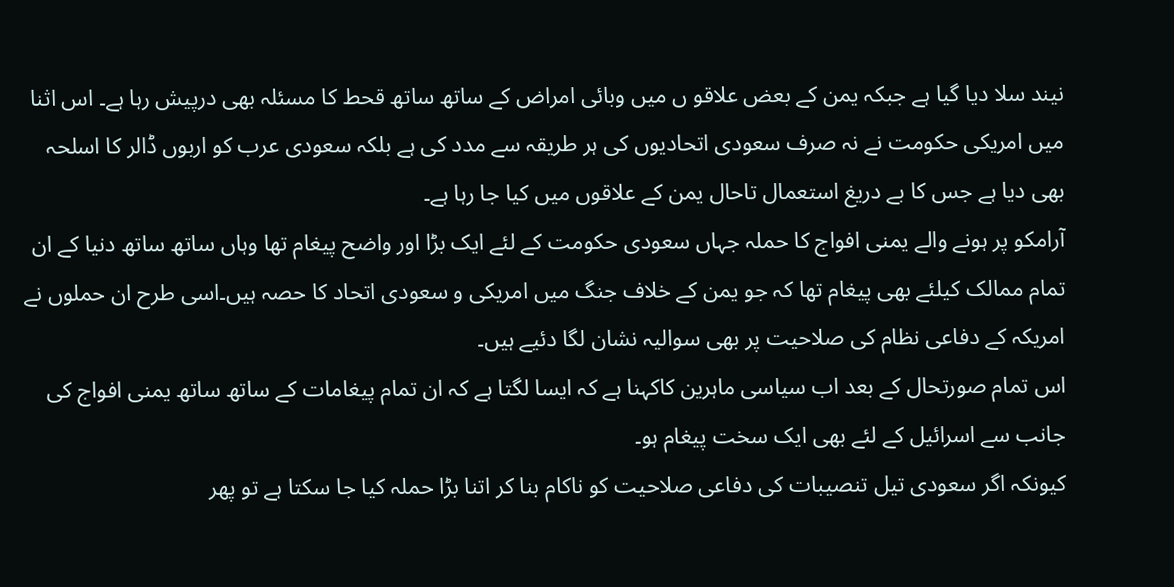نیند سلا دیا گیا ہے جبکہ یمن کے بعض علاقو ں میں وبائی امراض کے ساتھ ساتھ قحط کا مسئلہ بھی درپیش رہا ہے۔ اس اثنا میں امریکی حکومت نے نہ صرف سعودی اتحادیوں کی ہر طریقہ سے مدد کی ہے بلکہ سعودی عرب کو اربوں ڈالر کا اسلحہ بھی دیا ہے جس کا بے دریغ استعمال تاحال یمن کے علاقوں میں کیا جا رہا ہے۔
آرامکو پر ہونے والے یمنی افواج کا حملہ جہاں سعودی حکومت کے لئے ایک بڑا اور واضح پیغام تھا وہاں ساتھ ساتھ دنیا کے ان تمام ممالک کیلئے بھی پیغام تھا کہ جو یمن کے خلاف جنگ میں امریکی و سعودی اتحاد کا حصہ ہیں۔اسی طرح ان حملوں نے امریکہ کے دفاعی نظام کی صلاحیت پر بھی سوالیہ نشان لگا دئیے ہیں۔
اس تمام صورتحال کے بعد اب سیاسی ماہرین کاکہنا ہے کہ ایسا لگتا ہے کہ ان تمام پیغامات کے ساتھ ساتھ یمنی افواج کی جانب سے اسرائیل کے لئے بھی ایک سخت پیغام ہو۔
کیونکہ اگر سعودی تیل تنصیبات کی دفاعی صلاحیت کو ناکام بنا کر اتنا بڑا حملہ کیا جا سکتا ہے تو پھر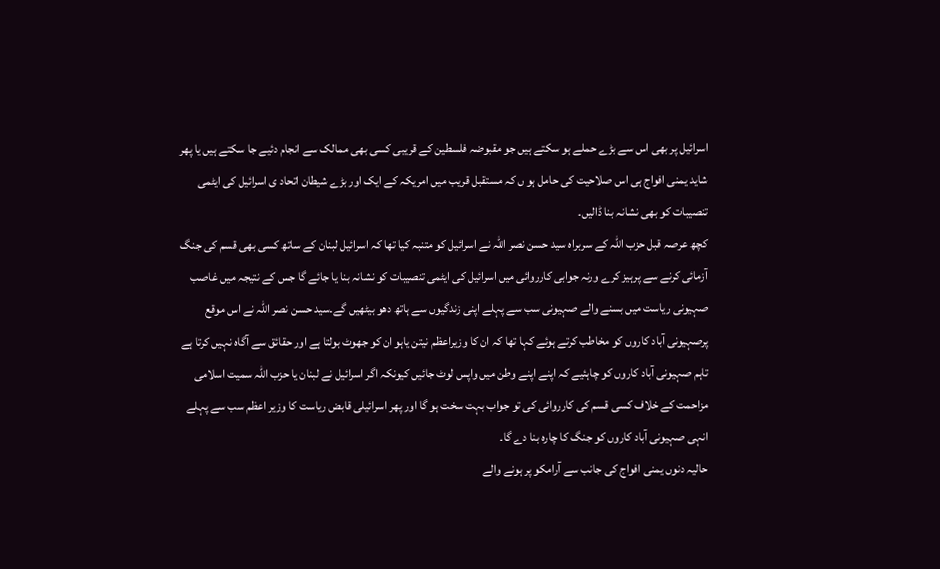اسرائیل پر بھی اس سے بڑے حملے ہو سکتے ہیں جو مقبوضہ فلسطین کے قریبی کسی بھی ممالک سے انجام دئیے جا سکتے ہیں یا پھر شاید یمنی افواج ہی اس صلاحیت کی حامل ہو ں کہ مستقبل قریب میں امریکہ کے ایک اور بڑے شیطان اتحاد ی اسرائیل کی ایٹمی تنصیبات کو بھی نشانہ بنا ڈالیں۔
کچھ عرصہ قبل حزب اللہ کے سربراہ سید حسن نصر اللہ نے اسرائیل کو متنبہ کیا تھا کہ اسرائیل لبنان کے ساتھ کسی بھی قسم کی جنگ آزمائی کرنے سے پرہیز کرے ورنہ جوابی کارروائی میں اسرائیل کی ایٹمی تنصیبات کو نشانہ بنا یا جائے گا جس کے نتیجہ میں غاصب صہیونی ریاست میں بسنے والے صہیونی سب سے پہلے اپنی زندگیوں سے ہاتھ دھو بیٹھیں گے۔سید حسن نصر اللہ نے اس موقع پرصہیونی آباد کاروں کو مخاطب کرتے ہوئے کہا تھا کہ ان کا وزیراعظم نیتن یاہو ان کو جھوٹ بولتا ہے اور حقائق سے آگاہ نہیں کرتا ہے تاہم صہیونی آباد کاروں کو چاہئیے کہ اپنے اپنے وطن میں واپس لوٹ جائیں کیونکہ اگر اسرائیل نے لبنان یا حزب اللہ سمیت اسلامی مزاحمت کے خلاف کسی قسم کی کارروائی کی تو جواب بہت سخت ہو گا اور پھر اسرائیلی قابض ریاست کا وزیر اعظم سب سے پہلے انہی صہیونی آباد کاروں کو جنگ کا چارہ بنا دے گا۔
حالیہ دنوں یمنی افواج کی جانب سے آرامکو پر ہونے والے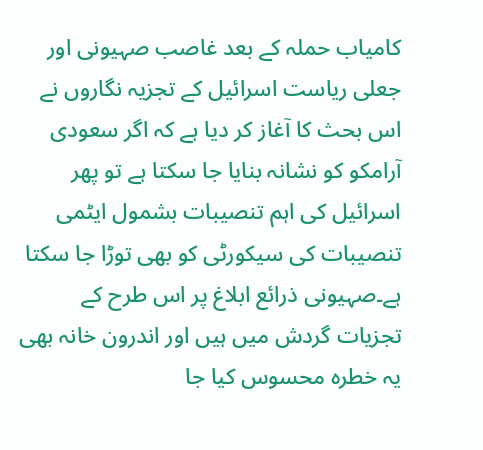کامیاب حملہ کے بعد غاصب صہیونی اور جعلی ریاست اسرائیل کے تجزیہ نگاروں نے اس بحث کا آغاز کر دیا ہے کہ اگر سعودی آرامکو کو نشانہ بنایا جا سکتا ہے تو پھر اسرائیل کی اہم تنصیبات بشمول ایٹمی تنصیبات کی سیکورٹی کو بھی توڑا جا سکتا ہے۔صہیونی ذرائع ابلاغ پر اس طرح کے تجزیات گردش میں ہیں اور اندرون خانہ بھی یہ خطرہ محسوس کیا جا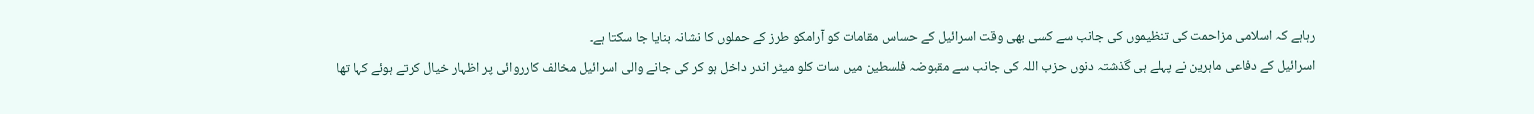رہاہے کہ اسلامی مزاحمت کی تنظیموں کی جانب سے کسی بھی وقت اسرائیل کے حساس مقامات کو آرامکو طرز کے حملوں کا نشانہ بنایا جا سکتا ہے۔
اسرائیل کے دفاعی ماہرین نے پہلے ہی گذشتہ دنوں حزب اللہ کی جانب سے مقبوضہ فلسطین میں سات کلو میٹر اندر داخل ہو کر کی جانے والی اسرائیل مخالف کارروائی پر اظہار خیال کرتے ہوئے کہا تھا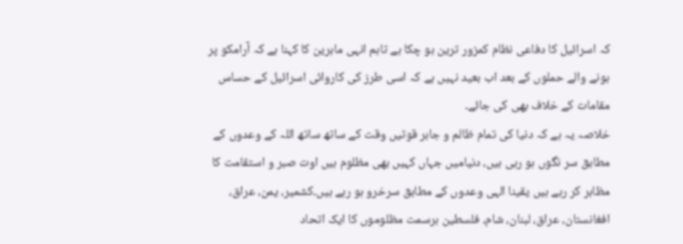کہ اسرائیل کا دفاعی نظام کمزور ترین ہو چکا ہے تاہم انہی ماہرین کا کہنا ہے کہ آرامکو پر ہونے والے حملوں کے بعد اب بعید نہیں ہے کہ اسی طرز کی کاروائی اسرائیل کے حساس مقامات کے خلاف بھی کی جائے۔
خلاصہ یہ ہے کہ دنیا کی تمام ظالم و جابر قوتیں وقت کے ساتھ ساتھ اللہ کے وعدوں کے مطابق سر نگوں ہو رہی ہیں، دنیامیں جہاں کہیں بھی مظلوم ہیں اوت صبر و استقامت کا مظاہر کر رہے ہیں یقینا الہی وعدوں کے مطابق سرخرو ہو رہے ہیں۔کشمیر، یمن، عراق، افغانستان، عراق، لبنان، شام، فلسطین ہرسمت مظلوموں کا ایک اتحاد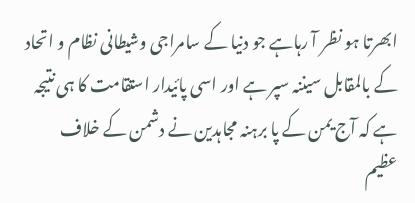ابھرتا ہو نظر آ رہاہے جو دنیا کے سامراجی وشیطانی نظام و اتحاد کے بالمقابل سیننہ سپر ہے اور اسی پائیدار استقامت کا ہی نتیجہ ہے کہ آج یمن کے پا برہنہ مجاہدین نے دشمن کے خلاف عظیم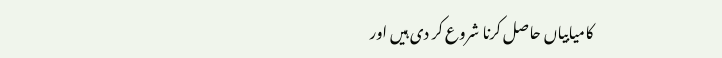کامیابیاں حاصل کرنا شروع کر دی ہیں اور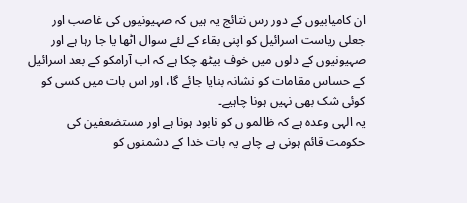ان کامیابیوں کے دور رس نتائج یہ ہیں کہ صہیونیوں کی غاصب اور جعلی ریاست اسرائیل کو اپنی بقاء کے لئے سوال اٹھا یا جا رہا ہے اور صہیونیوں کے دلوں میں خوف بیٹھ چکا ہے کہ اب آرامکو کے بعد اسرائیل کے حساس مقامات کو نشانہ بنایا جائے گا، اور اس بات میں کسی کو کوئی شک بھی نہیں ہونا چاہیے۔
یہ الہی وعدہ ہے کہ ظالمو ں کو نابود ہونا ہے اور مستضعفین کی حکومت قائم ہونی ہے چاہے یہ بات خدا کے دشمنوں کو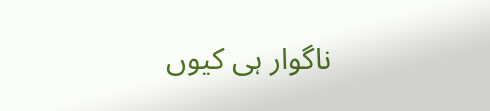ناگوار ہی کیوں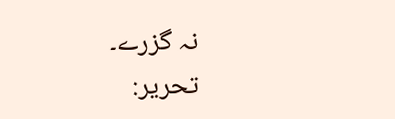نہ گزرے۔
تحریر: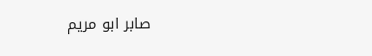صابر ابو مریم